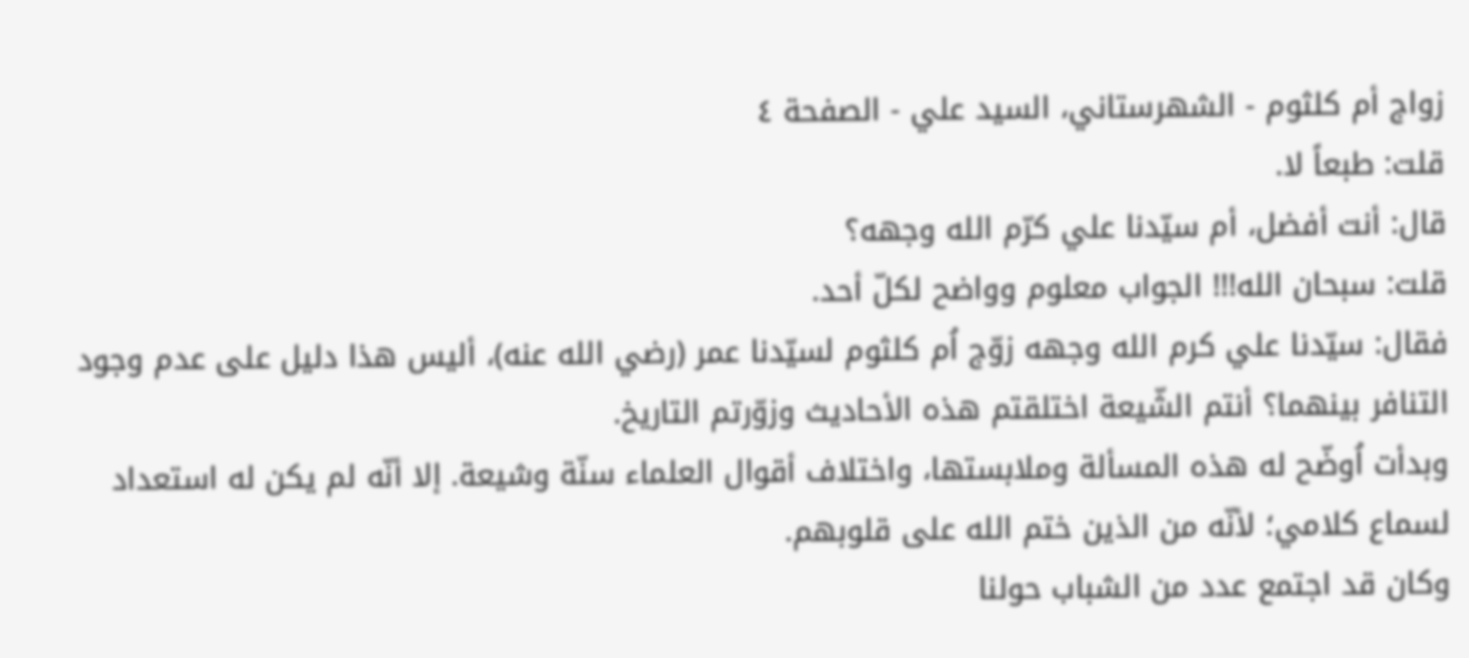زواج أم كلثوم - الشهرستاني، السيد علي - الصفحة ٤
قلت: طبعاً لا.
قال: أنت أفضل، أم سيّدنا علي كرّم الله وجهه؟
قلت: سبحان الله!!! الجواب معلوم وواضح لكلّ أحد.
فقال: سيّدنا علي كرم الله وجهه زوّج اُم كلثوم لسيّدنا عمر (رضي الله عنه)، أليس هذا دليل على عدم وجود التنافر بينهما؟ أنتم الشّيعة اختلقتم هذه الأحاديث وزوّرتم التاريخ.
وبدأت اُوضّح له هذه المسألة وملابستها، واختلاف أقوال العلماء سنّة وشيعة. إلا أنّه لم يكن له استعداد لسماع كلامي؛ لأنّه من الذين ختم الله على قلوبهم.
وكان قد اجتمع عدد من الشباب حولنا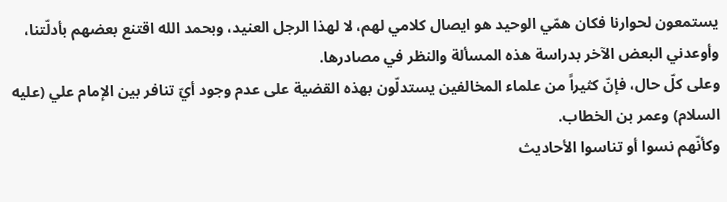يستمعون لحوارنا فكان همّي الوحيد هو ايصال كلامي لهم، لا لهذا الرجل العنيد، وبحمد الله اقتنع بعضهم بأدلّتنا، وأوعدني البعض الآخر بدراسة هذه المسألة والنظر في مصادرها.
وعلى كلّ حال، فإنّ كثيراً من علماء المخالفين يستدلّون بهذه القضية على عدم وجود أيّ تنافر بين الإمام علي (عليه السلام) وعمر بن الخطاب.
وكأنّهم نسوا أو تناسوا الأحاديث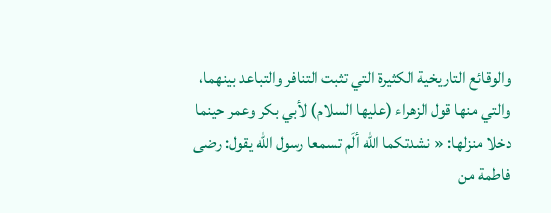والوقائع التاريخية الكثيرة التي تثبت التنافر والتباعد بينهما، والتي منها قول الزهراء (عليها السلام) لأبي بكر وعمر حينما دخلا منزلها: « نشدتكما الله ألَم تسمعا رسول الله يقول: رضى فاطمة من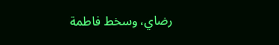رضاي، وسخط فاطمة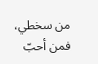من سخطي، فمن أحبّ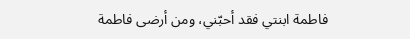فاطمة ابنتي فقد أحبّني، ومن أرضى فاطمة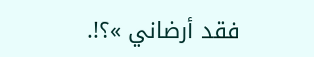فقد أرضاني »؟!.